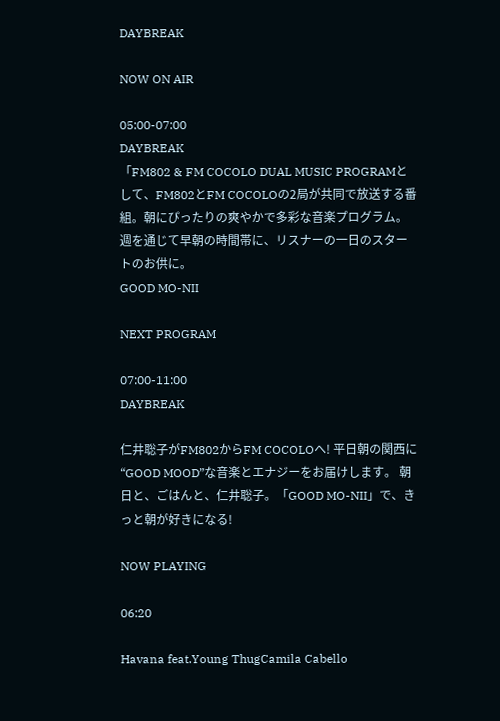DAYBREAK

NOW ON AIR

05:00-07:00
DAYBREAK
「FM802 & FM COCOLO DUAL MUSIC PROGRAMとして、FM802とFM COCOLOの2局が共同で放送する番組。朝にぴったりの爽やかで多彩な音楽プログラム。週を通じて早朝の時間帯に、リスナーの一日のスタートのお供に。
GOOD MO-NII

NEXT PROGRAM

07:00-11:00
DAYBREAK

仁井聡子がFM802からFM COCOLOへ! 平日朝の関西に“GOOD MOOD”な音楽とエナジーをお届けします。 朝日と、ごはんと、仁井聡子。「GOOD MO-NII」で、きっと朝が好きになる!

NOW PLAYING

06:20

Havana feat.Young ThugCamila Cabello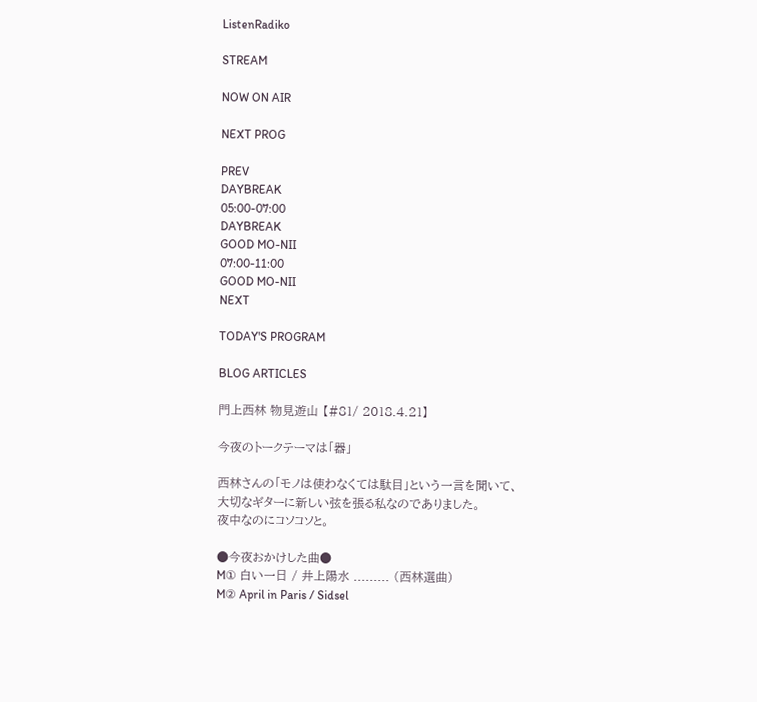ListenRadiko

STREAM

NOW ON AIR

NEXT PROG

PREV
DAYBREAK
05:00-07:00
DAYBREAK
GOOD MO-NII
07:00-11:00
GOOD MO-NII
NEXT

TODAY'S PROGRAM

BLOG ARTICLES

門上西林 物見遊山 【#81/ 2018.4.21】

今夜のトークテーマは「器」

西林さんの「モノは使わなくては駄目」という一言を聞いて、
大切なギターに新しい弦を張る私なのでありました。
夜中なのにコソコソと。

●今夜おかけした曲●
M① 白い一日 / 井上陽水 ......... (西林選曲)
M② April in Paris / Sidsel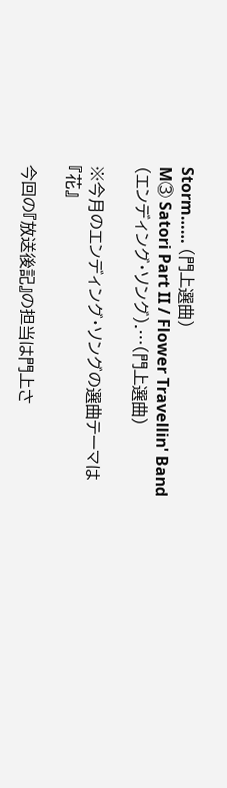Storm…… (門上選曲)
M③ Satori Part II / Flower Travellin' Band
(エンディング・ソング).…(門上選曲)

※今月のエンディング・ソングの選曲テーマは『花』

今回の『放送後記』の担当は門上さ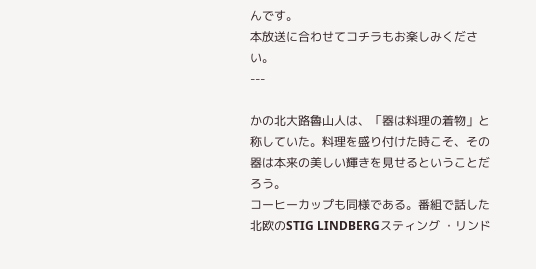んです。
本放送に合わせてコチラもお楽しみください。
---

かの北大路魯山人は、「器は料理の着物」と称していた。料理を盛り付けた時こそ、その器は本来の美しい輝きを見せるということだろう。
コーヒーカップも同様である。番組で話した北欧のSTIG LINDBERGスティング ・リンド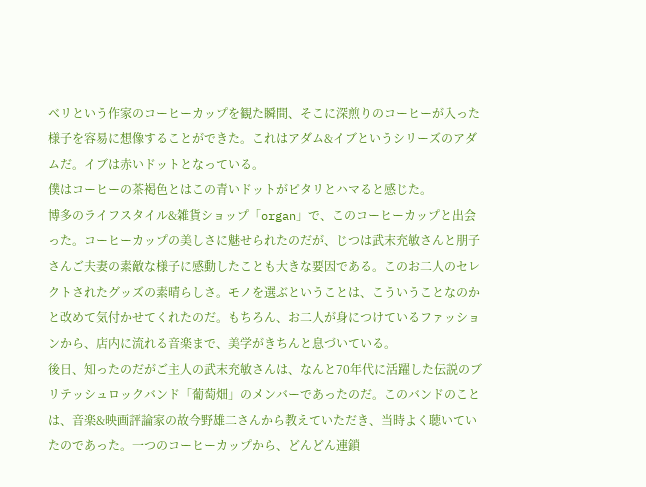ベリという作家のコーヒーカップを観た瞬間、そこに深煎りのコーヒーが入った様子を容易に想像することができた。これはアダム&イブというシリーズのアダムだ。イブは赤いドットとなっている。
僕はコーヒーの茶褐色とはこの青いドットがピタリとハマると感じた。
博多のライフスタイル&雑貨ショップ「organ」で、このコーヒーカップと出会った。コーヒーカップの美しさに魅せられたのだが、じつは武末充敏さんと朋子さんご夫妻の素敵な様子に感動したことも大きな要因である。このお二人のセレクトされたグッズの素晴らしさ。モノを選ぶということは、こういうことなのかと改めて気付かせてくれたのだ。もちろん、お二人が身につけているファッションから、店内に流れる音楽まで、美学がきちんと息づいている。
後日、知ったのだがご主人の武末充敏さんは、なんと70年代に活躍した伝説のブリテッシュロックバンド「葡萄畑」のメンバーであったのだ。このバンドのことは、音楽&映画評論家の故今野雄二さんから教えていただき、当時よく聴いていたのであった。一つのコーヒーカップから、どんどん連鎖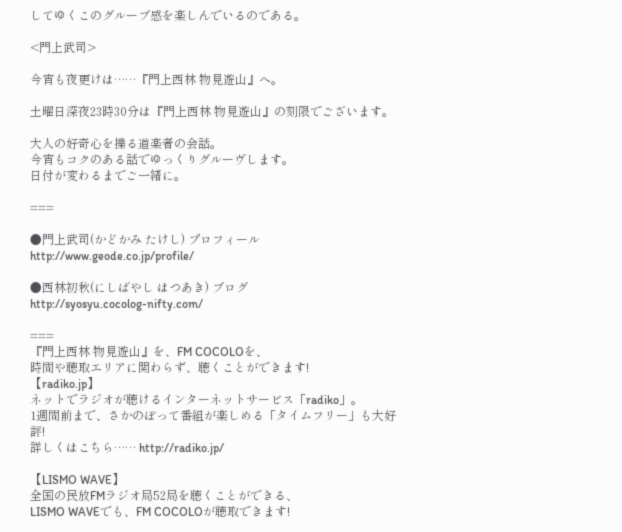してゆくこのグルーブ感を楽しんでいるのである。

<門上武司>

今宵も夜更けは……『門上西林 物見遊山』へ。

土曜日深夜23時30分は『門上西林 物見遊山』の刻限でございます。

大人の好奇心を擽る道楽者の会話。
今宵もコクのある話でゆっくりグルーヴします。
日付が変わるまでご一緒に。

===

●門上武司(かどかみ たけし) プロフィール
http://www.geode.co.jp/profile/

●西林初秋(にしばやし はつあき) ブログ
http://syosyu.cocolog-nifty.com/

===
『門上西林 物見遊山』を、FM COCOLOを、
時間や聴取エリアに関わらず、聴くことができます!
【radiko.jp】
ネットでラジオが聴けるインターネットサービス「radiko」。
1週間前まで、さかのぼって番組が楽しめる「タイムフリー」も大好評!
詳しくはこちら…… http://radiko.jp/

【LISMO WAVE】
全国の民放FMラジオ局52局を聴くことができる、
LISMO WAVEでも、FM COCOLOが聴取できます!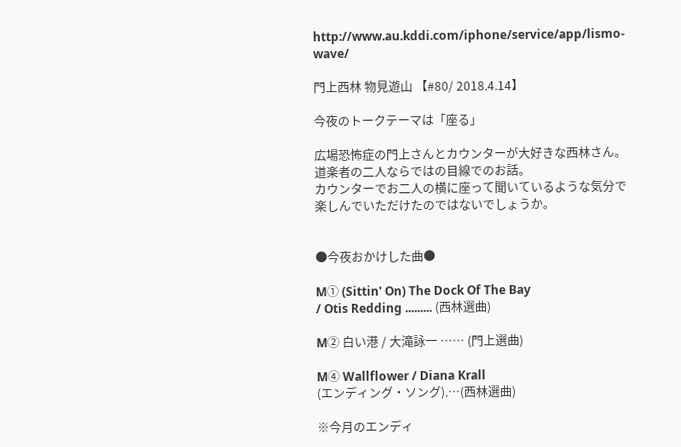http://www.au.kddi.com/iphone/service/app/lismo-wave/

門上西林 物見遊山 【#80/ 2018.4.14】

今夜のトークテーマは「座る」

広場恐怖症の門上さんとカウンターが大好きな西林さん。
道楽者の二人ならではの目線でのお話。
カウンターでお二人の横に座って聞いているような気分で
楽しんでいただけたのではないでしょうか。


●今夜おかけした曲●

M① (Sittin' On) The Dock Of The Bay
/ Otis Redding ......... (西林選曲)

M② 白い港 / 大滝詠一 …… (門上選曲)

M④ Wallflower / Diana Krall
(エンディング・ソング).…(西林選曲)

※今月のエンディ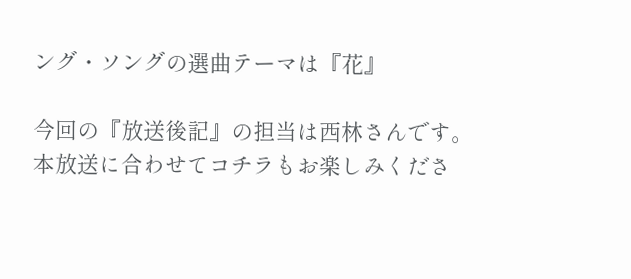ング・ソングの選曲テーマは『花』

今回の『放送後記』の担当は西林さんです。
本放送に合わせてコチラもお楽しみくださ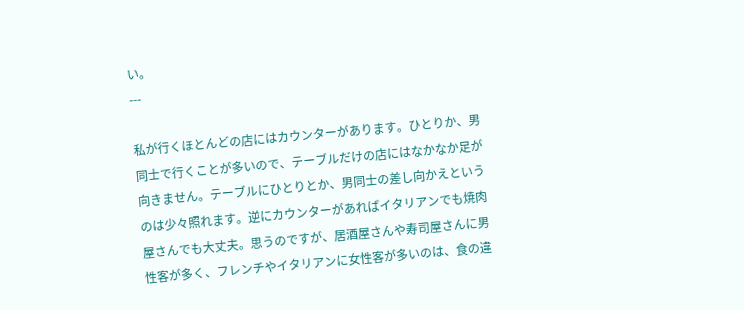い。
---

私が行くほとんどの店にはカウンターがあります。ひとりか、男同士で行くことが多いので、テーブルだけの店にはなかなか足が向きません。テーブルにひとりとか、男同士の差し向かえというのは少々照れます。逆にカウンターがあればイタリアンでも焼肉屋さんでも大丈夫。思うのですが、居酒屋さんや寿司屋さんに男性客が多く、フレンチやイタリアンに女性客が多いのは、食の違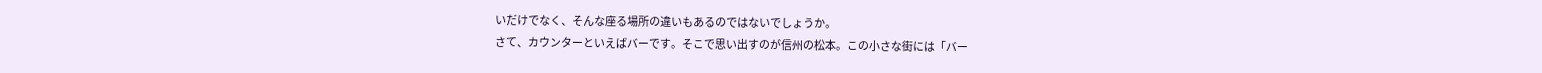いだけでなく、そんな座る場所の違いもあるのではないでしょうか。
さて、カウンターといえばバーです。そこで思い出すのが信州の松本。この小さな街には「バー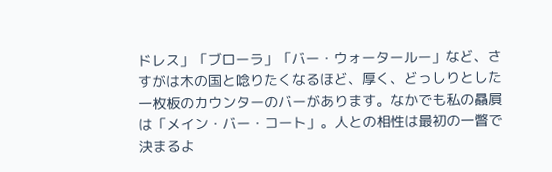ドレス」「ブローラ」「バー・ウォータールー」など、さすがは木の国と唸りたくなるほど、厚く、どっしりとした一枚板のカウンターのバーがあります。なかでも私の贔屓は「メイン・バー・コート」。人との相性は最初の一瞥で決まるよ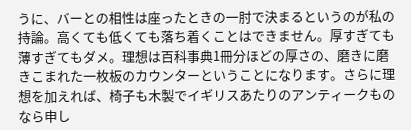うに、バーとの相性は座ったときの一肘で決まるというのが私の持論。高くても低くても落ち着くことはできません。厚すぎても薄すぎてもダメ。理想は百科事典1冊分ほどの厚さの、磨きに磨きこまれた一枚板のカウンターということになります。さらに理想を加えれば、椅子も木製でイギリスあたりのアンティークものなら申し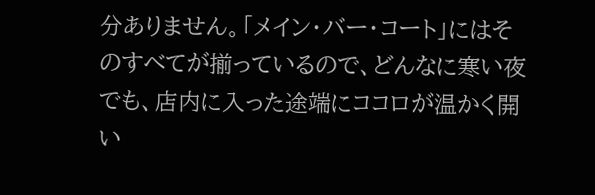分ありません。「メイン・バー・コート」にはそのすべてが揃っているので、どんなに寒い夜でも、店内に入った途端にココロが温かく開い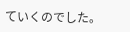ていくのでした。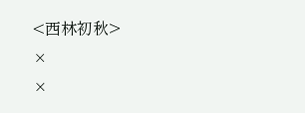<西林初秋>
×
×